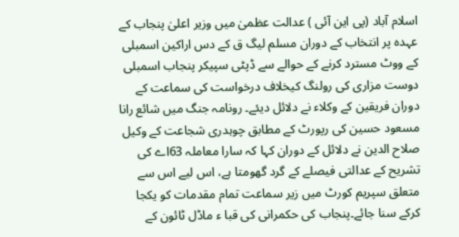اسلام آباد (پی این آئی ) عدالت عظمیٰ میں وزیر اعلیٰ پنجاب کے عہدہ پر انتخاب کے دوران مسلم لیگ ق کے دس اراکین اسمبلی کے ووٹ مسترد کرنے کے حوالے سے ڈپٹی سپیکر پنجاب اسمبلی دوست مزاری کی رولنگ کیخلاف درخواست کی سماعت کے دوران فریقین کے وکلاء نے دلائل دیئے۔ رونامہ جنگ میں شائع رانا مسعود حسین کی رپورٹ کے مطابق چوہدری شجاعت کے وکیل صلاح الدین نے دلائل کے دوران کہا کہ سارا معاملہ 63اے کی تشریح کے عدالتی فیصلے کے گرد گھومتا ہے، اس لیے اس سے متعلق سپریم کورٹ میں زیر سماعت تمام مقدمات کو یکجا کرکے سنا جائے۔پنجاب کی حکمرانی کی قبا ء ماڈل ٹائون کے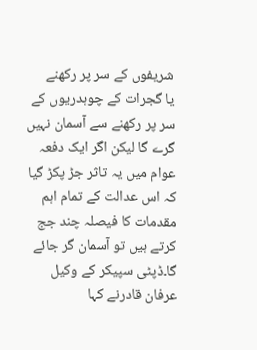شریفوں کے سر پر رکھنے
یا گجرات کے چوہدریوں کے سر پر رکھنے سے آسمان نہیں گرے گا لیکن اگر ایک دفعہ عوام میں یہ تاثر جڑ پکڑ گیا کہ اس عدالت کے تمام اہم مقدمات کا فیصلہ چند جج کرتے ہیں تو آسمان گر جائے گا۔ڈپٹی سپیکر کے وکیل عرفان قادرنے کہا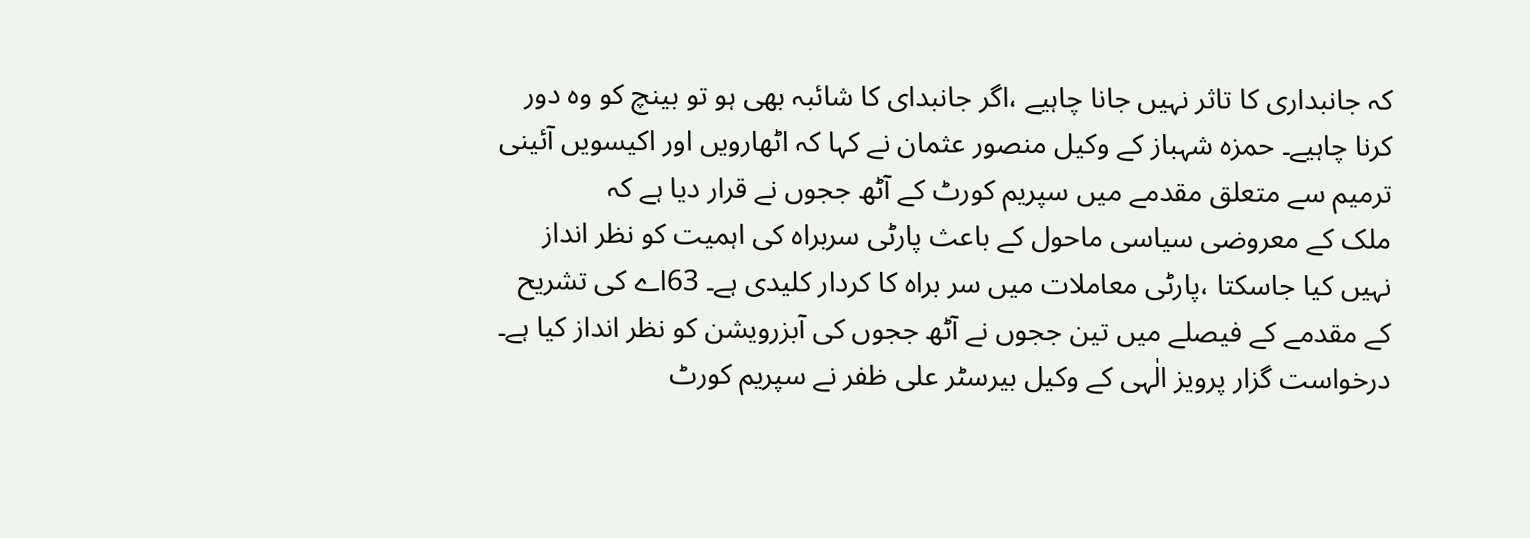کہ جانبداری کا تاثر نہیں جانا چاہیے ،اگر جانبدای کا شائبہ بھی ہو تو بینچ کو وہ دور کرنا چاہیے۔ حمزہ شہباز کے وکیل منصور عثمان نے کہا کہ اٹھارویں اور اکیسویں آئینی ترمیم سے متعلق مقدمے میں سپریم کورٹ کے آٹھ ججوں نے قرار دیا ہے کہ
ملک کے معروضی سیاسی ماحول کے باعث پارٹی سربراہ کی اہمیت کو نظر انداز نہیں کیا جاسکتا ،پارٹی معاملات میں سر براہ کا کردار کلیدی ہے۔ 63اے کی تشریح کے مقدمے کے فیصلے میں تین ججوں نے آٹھ ججوں کی آبزرویشن کو نظر انداز کیا ہے۔ درخواست گزار پرویز الٰہی کے وکیل بیرسٹر علی ظفر نے سپریم کورٹ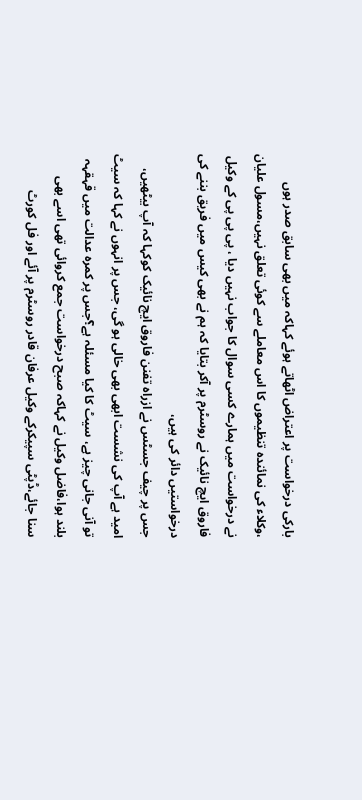بارکی درخواست پر اعتراض اٹھاتے ہوئے کہاکہ میں بھی سابق صدر ہوں ،وکلاء کی نمائندہ تنظیموں کا اس معاملے سے کوئی تعلق نہیں،مسول علیان نے درخواست میں ہمارے کسی سوال کا جواب نہیں دیا ، پی پی پی کے وکیل فاروق ایچ نائیک نے روسٹرم پر آکر بتایا کہ ہم نے بھی کیس میں فریق بننے کی درخواستیں دائر کی ہیں،
جس پر چیف جسٹس نے ازراہ تفنن فاروق ایچ نائیک کوکہا کہ آپ بیٹھیں، امید ہے آپ کی نشست ابھی بھی خالی ہو گی، جس پر انہوں نے کہا کہ سیٹ تو آنی جانی چیز ہے، سیٹ کا کیا مسئلہ ہے؟جس پر کمرہ عدالت میں قہقہہ بلند ہوا،فاضل وکیل نے کہاکہ صبح درخواست جمع کروائی تھی اسے بھی سنا جائے،ڈپٹی سپیکرکے وکیل عرفان قادر روسٹرم پر آئے اور فل کورٹ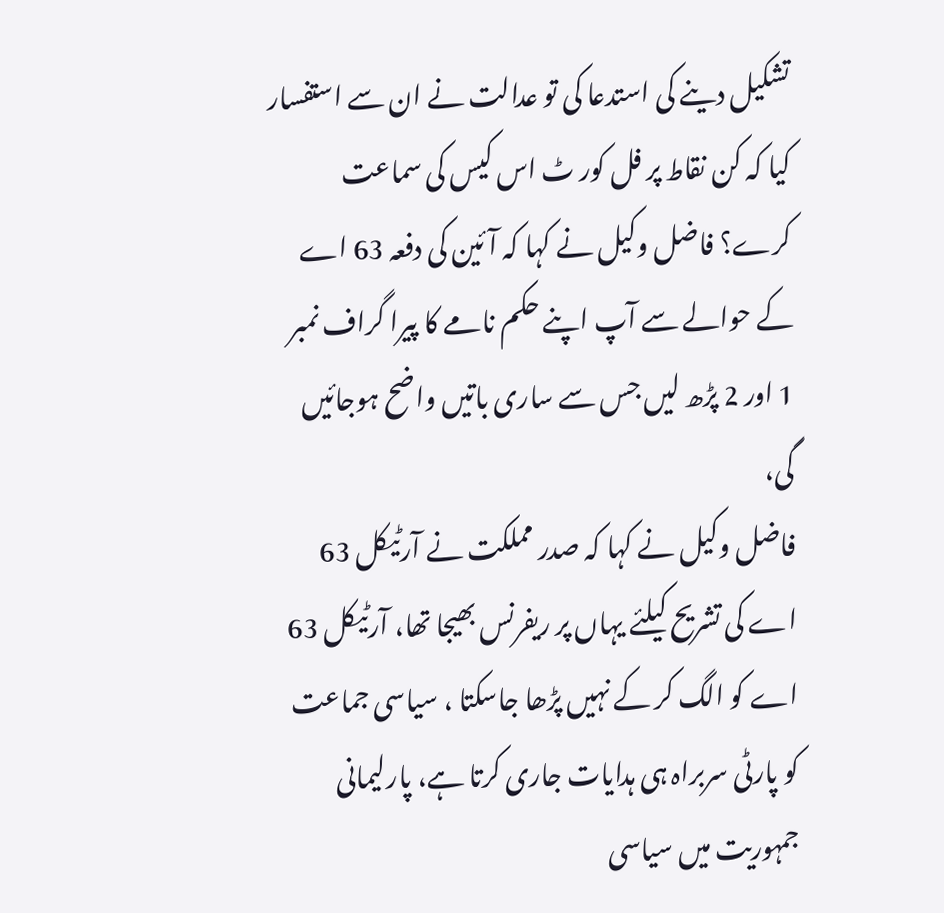تشکیل دینے کی استدعا کی تو عدالت نے ان سے استفسار کیا کہ کن نقاط پر فل کور ٹ اس کیس کی سماعت کرے؟ فاضل وکیل نے کہا کہ آئین کی دفعہ 63 اے کے حوالے سے آپ اپنے حکم نامے کا پیرا گراف نمبر 1 اور 2 پڑھ لیں جس سے ساری باتیں واضح ہوجائیں گی،
فاضل وکیل نے کہا کہ صدر مملکت نے آرٹیکل 63 اے کی تشریح کیلئے یہاں پر ریفرنس بھیجا تھا، آرٹیکل 63 اے کو الگ کر کے نہیں پڑھا جاسکتا ، سیاسی جماعت کو پارٹی سربراہ ہی ہدایات جاری کرتا ہے، پارلیمانی جمہوریت میں سیاسی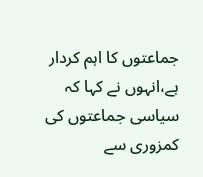جماعتوں کا اہم کردار ہے،انہوں نے کہا کہ سیاسی جماعتوں کی کمزوری سے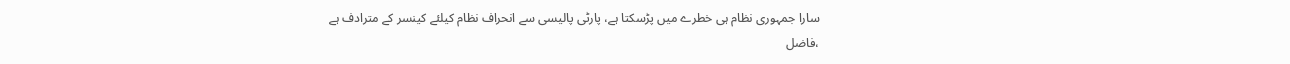سارا جمہوری نظام ہی خطرے میں پڑسکتا ہے، پارٹی پالیسی سے انحراف نظام کیلئے کینسر کے مترادف ہے
،فاضل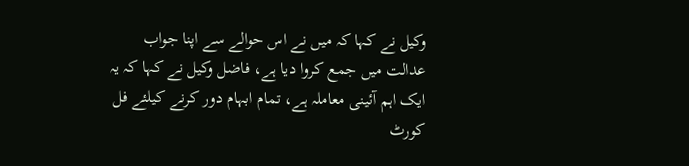وکیل نے کہا کہ میں نے اس حوالے سے اپنا جواب عدالت میں جمع کروا دیا ہے، فاضل وکیل نے کہا کہ یہ ایک اہم آئینی معاملہ ہے، تمام ابہام دور کرنے کیلئے فل کورٹ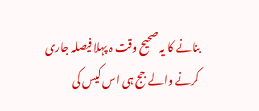بنانے کا یہ صحیح وقت ہ پہلا فیصلہ جاری کرنے والے جج ہی اس کیس کی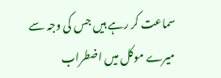سماعت کر رہے ہیں جس کی وجہ سے میرے موکل میں اضطراب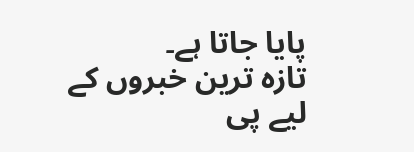پایا جاتا ہے۔
تازہ ترین خبروں کے لیے پی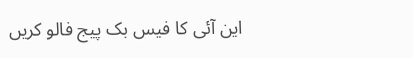این آئی کا فیس بک پیج فالو کریں